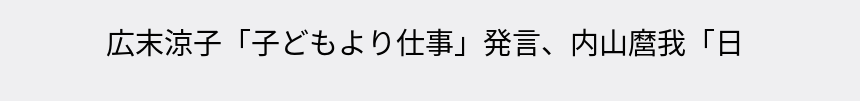広末涼子「子どもより仕事」発言、内山麿我「日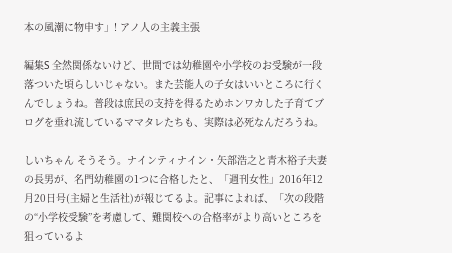本の風潮に物申す」! アノ人の主義主張

編集S 全然関係ないけど、世間では幼稚園や小学校のお受験が一段落ついた頃らしいじゃない。また芸能人の子女はいいところに行くんでしょうね。普段は庶民の支持を得るためホンワカした子育てブログを垂れ流しているママタレたちも、実際は必死なんだろうね。

しいちゃん そうそう。ナインティナイン・矢部浩之と青木裕子夫妻の長男が、名門幼稚園の1つに合格したと、「週刊女性」2016年12月20日号(主婦と生活社)が報じてるよ。記事によれば、「次の段階の“小学校受験”を考慮して、難関校への合格率がより高いところを狙っているよ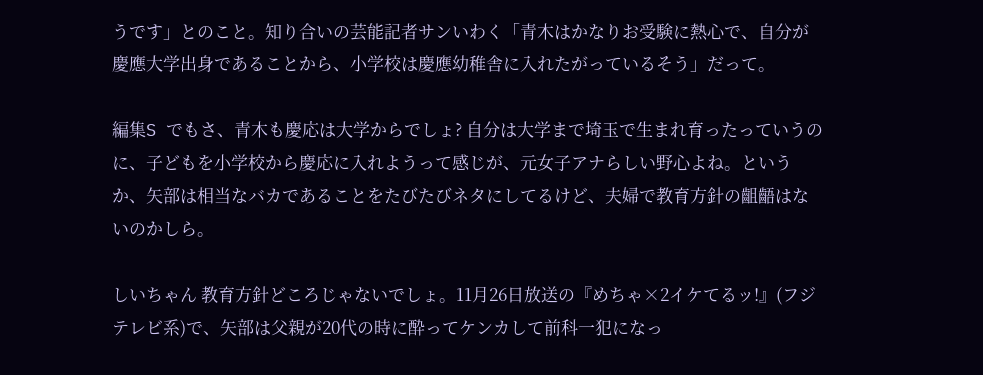うです」とのこと。知り合いの芸能記者サンいわく「青木はかなりお受験に熱心で、自分が慶應大学出身であることから、小学校は慶應幼稚舎に入れたがっているそう」だって。

編集S でもさ、青木も慶応は大学からでしょ? 自分は大学まで埼玉で生まれ育ったっていうのに、子どもを小学校から慶応に入れようって感じが、元女子アナらしい野心よね。というか、矢部は相当なバカであることをたびたびネタにしてるけど、夫婦で教育方針の齟齬はないのかしら。

しいちゃん 教育方針どころじゃないでしょ。11月26日放送の『めちゃ×2イケてるッ!』(フジテレビ系)で、矢部は父親が20代の時に酔ってケンカして前科一犯になっ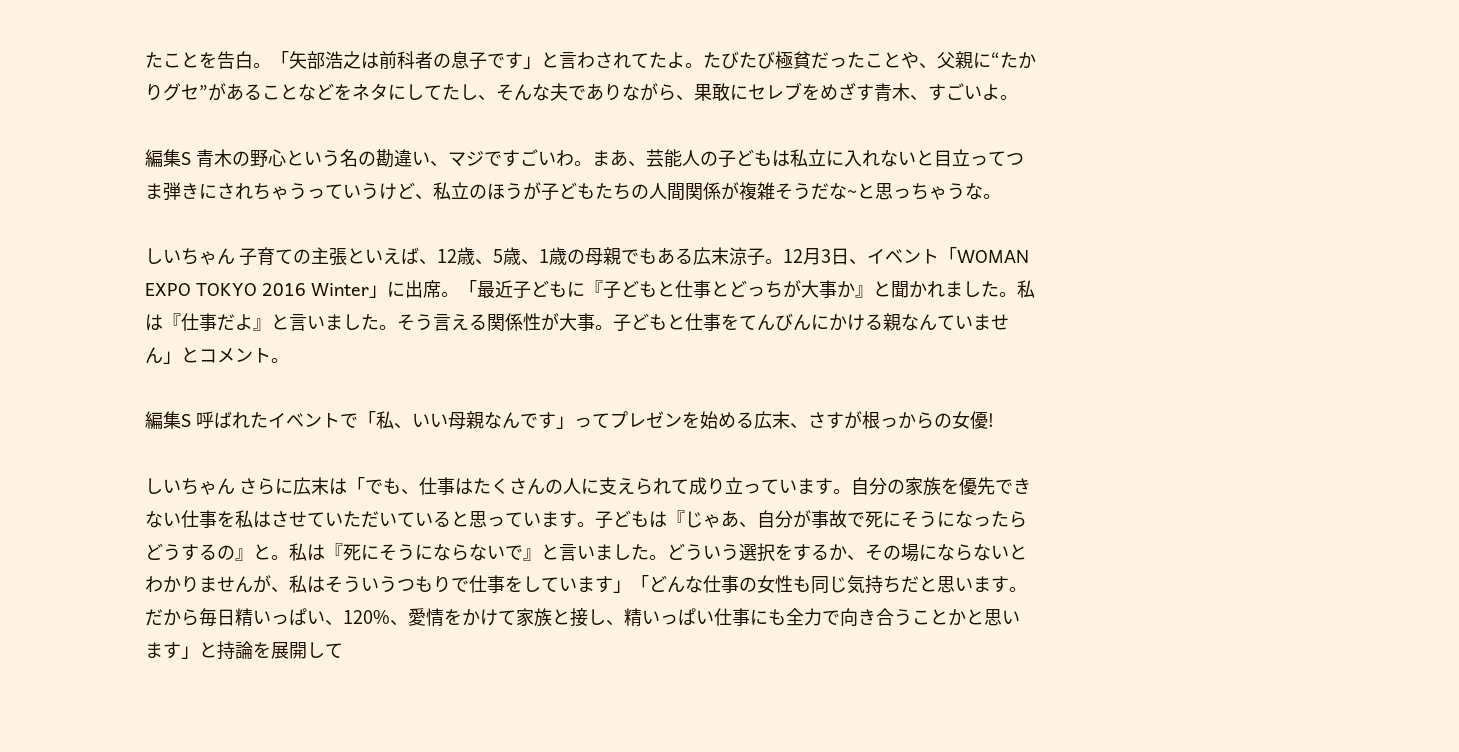たことを告白。「矢部浩之は前科者の息子です」と言わされてたよ。たびたび極貧だったことや、父親に“たかりグセ”があることなどをネタにしてたし、そんな夫でありながら、果敢にセレブをめざす青木、すごいよ。

編集S 青木の野心という名の勘違い、マジですごいわ。まあ、芸能人の子どもは私立に入れないと目立ってつま弾きにされちゃうっていうけど、私立のほうが子どもたちの人間関係が複雑そうだな~と思っちゃうな。

しいちゃん 子育ての主張といえば、12歳、5歳、1歳の母親でもある広末涼子。12月3日、イベント「WOMAN EXPO TOKYO 2016 Winter」に出席。「最近子どもに『子どもと仕事とどっちが大事か』と聞かれました。私は『仕事だよ』と言いました。そう言える関係性が大事。子どもと仕事をてんびんにかける親なんていません」とコメント。

編集S 呼ばれたイベントで「私、いい母親なんです」ってプレゼンを始める広末、さすが根っからの女優!

しいちゃん さらに広末は「でも、仕事はたくさんの人に支えられて成り立っています。自分の家族を優先できない仕事を私はさせていただいていると思っています。子どもは『じゃあ、自分が事故で死にそうになったらどうするの』と。私は『死にそうにならないで』と言いました。どういう選択をするか、その場にならないとわかりませんが、私はそういうつもりで仕事をしています」「どんな仕事の女性も同じ気持ちだと思います。だから毎日精いっぱい、120%、愛情をかけて家族と接し、精いっぱい仕事にも全力で向き合うことかと思います」と持論を展開して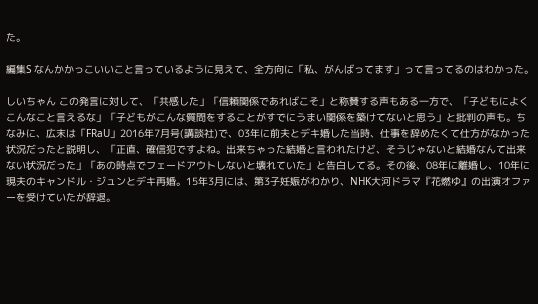た。

編集S なんかかっこいいこと言っているように見えて、全方向に「私、がんばってます」って言ってるのはわかった。

しいちゃん この発言に対して、「共感した」「信頼関係であればこそ」と称賛する声もある一方で、「子どもによくこんなこと言えるな」「子どもがこんな質問をすることがすでにうまい関係を築けてないと思う」と批判の声も。ちなみに、広末は「FRaU」2016年7月号(講談社)で、03年に前夫とデキ婚した当時、仕事を辞めたくて仕方がなかった状況だったと説明し、「正直、確信犯ですよね。出来ちゃった結婚と言われたけど、そうじゃないと結婚なんて出来ない状況だった」「あの時点でフェードアウトしないと壊れていた」と告白してる。その後、08年に離婚し、10年に現夫のキャンドル・ジュンとデキ再婚。15年3月には、第3子妊娠がわかり、NHK大河ドラマ『花燃ゆ』の出演オファーを受けていたが辞退。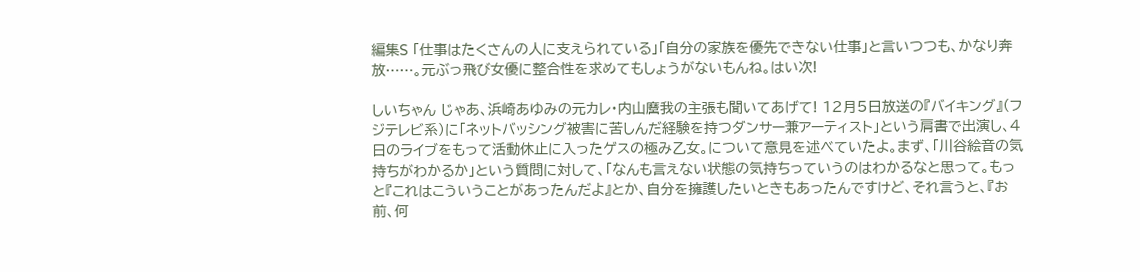編集S 「仕事はたくさんの人に支えられている」「自分の家族を優先できない仕事」と言いつつも、かなり奔放……。元ぶっ飛び女優に整合性を求めてもしょうがないもんね。はい次!

しいちゃん じゃあ、浜崎あゆみの元カレ・内山麿我の主張も聞いてあげて! 12月5日放送の『バイキング』(フジテレビ系)に「ネットバッシング被害に苦しんだ経験を持つダンサー兼アーティスト」という肩書で出演し、4日のライブをもって活動休止に入ったゲスの極み乙女。について意見を述べていたよ。まず、「川谷絵音の気持ちがわかるか」という質問に対して、「なんも言えない状態の気持ちっていうのはわかるなと思って。もっと『これはこういうことがあったんだよ』とか、自分を擁護したいときもあったんですけど、それ言うと、『お前、何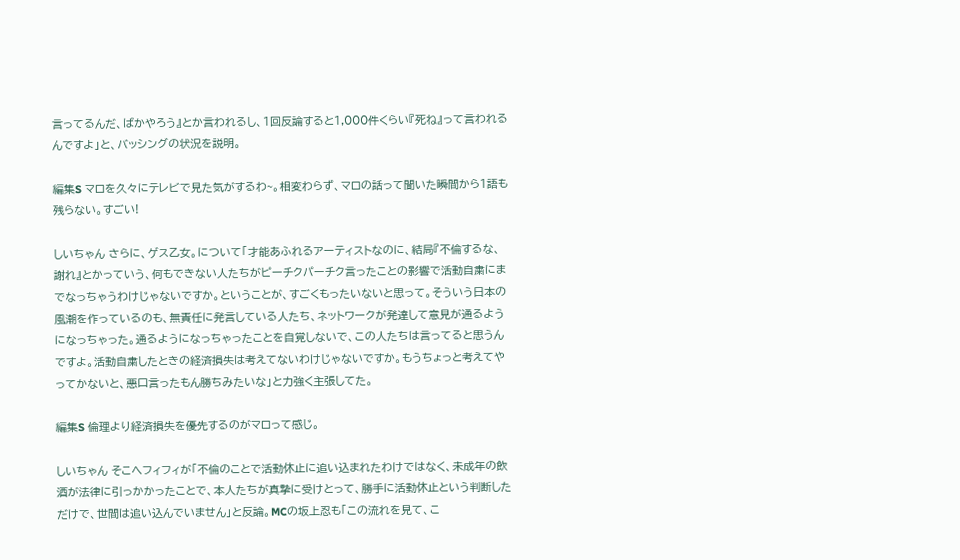言ってるんだ、ばかやろう』とか言われるし、1回反論すると1,000件くらい『死ね』って言われるんですよ」と、バッシングの状況を説明。

編集S マロを久々にテレビで見た気がするわ~。相変わらず、マロの話って聞いた瞬間から1語も残らない。すごい!

しいちゃん さらに、ゲス乙女。について「才能あふれるアーティストなのに、結局『不倫するな、謝れ』とかっていう、何もできない人たちがピーチクパーチク言ったことの影響で活動自粛にまでなっちゃうわけじゃないですか。ということが、すごくもったいないと思って。そういう日本の風潮を作っているのも、無責任に発言している人たち、ネットワークが発達して意見が通るようになっちゃった。通るようになっちゃったことを自覚しないで、この人たちは言ってると思うんですよ。活動自粛したときの経済損失は考えてないわけじゃないですか。もうちょっと考えてやってかないと、悪口言ったもん勝ちみたいな」と力強く主張してた。

編集S 倫理より経済損失を優先するのがマロって感じ。

しいちゃん そこへフィフィが「不倫のことで活動休止に追い込まれたわけではなく、未成年の飲酒が法律に引っかかったことで、本人たちが真摯に受けとって、勝手に活動休止という判断しただけで、世間は追い込んでいません」と反論。MCの坂上忍も「この流れを見て、こ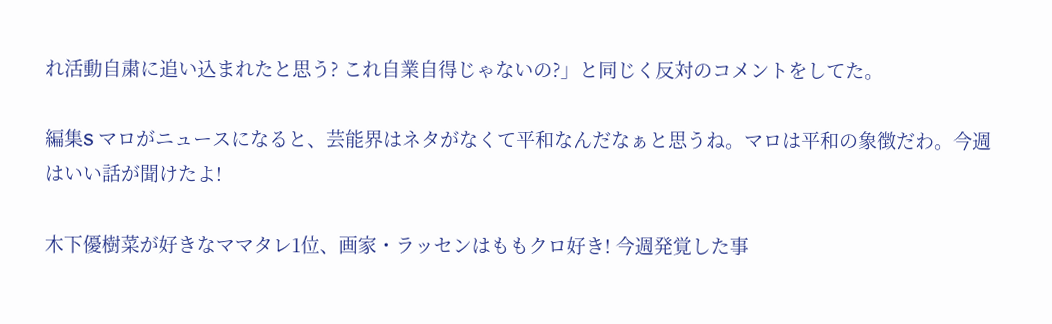れ活動自粛に追い込まれたと思う? これ自業自得じゃないの?」と同じく反対のコメントをしてた。

編集S マロがニュースになると、芸能界はネタがなくて平和なんだなぁと思うね。マロは平和の象徴だわ。今週はいい話が聞けたよ!

木下優樹菜が好きなママタレ1位、画家・ラッセンはももクロ好き! 今週発覚した事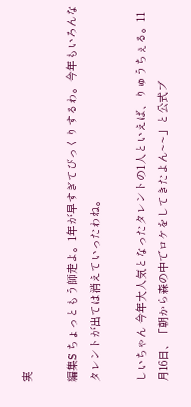実

編集S ちょっともう師走よ。1年が早すぎてびっくりするわ。今年もいろんなタレントが出ては消えていったわね。

しいちゃん 今年大人気となったタレントの1人といえば、りゅうちぇる。11月16日、「朝から森の中でロケをしてきたよん~~」と公式ブ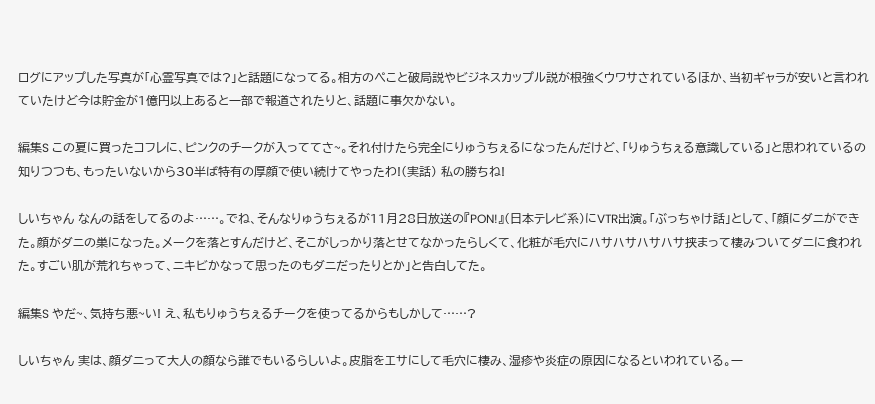ログにアップした写真が「心霊写真では?」と話題になってる。相方のぺこと破局説やビジネスカップル説が根強くウワサされているほか、当初ギャラが安いと言われていたけど今は貯金が1億円以上あると一部で報道されたりと、話題に事欠かない。

編集S この夏に買ったコフレに、ピンクのチークが入っててさ~。それ付けたら完全にりゅうちぇるになったんだけど、「りゅうちぇる意識している」と思われているの知りつつも、もったいないから30半ば特有の厚顔で使い続けてやったわ!(実話) 私の勝ちね!

しいちゃん なんの話をしてるのよ……。でね、そんなりゅうちぇるが11月28日放送の『PON!』(日本テレビ系)にVTR出演。「ぶっちゃけ話」として、「顔にダニができた。顔がダニの巣になった。メークを落とすんだけど、そこがしっかり落とせてなかったらしくて、化粧が毛穴にハサハサハサハサ挟まって棲みついてダニに食われた。すごい肌が荒れちゃって、ニキビかなって思ったのもダニだったりとか」と告白してた。

編集S やだ~、気持ち悪~い! え、私もりゅうちぇるチークを使ってるからもしかして……?

しいちゃん 実は、顔ダニって大人の顔なら誰でもいるらしいよ。皮脂をエサにして毛穴に棲み、湿疹や炎症の原因になるといわれている。一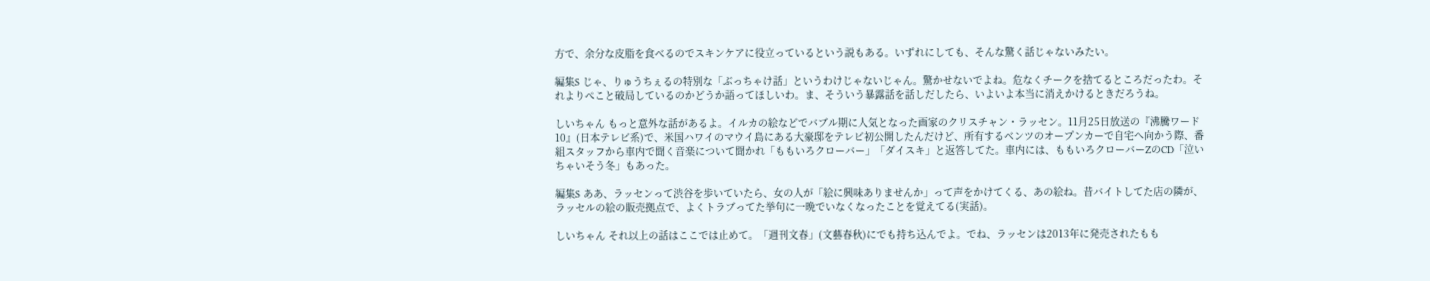方で、余分な皮脂を食べるのでスキンケアに役立っているという説もある。いずれにしても、そんな驚く話じゃないみたい。

編集S じゃ、りゅうちぇるの特別な「ぶっちゃけ話」というわけじゃないじゃん。驚かせないでよね。危なくチークを捨てるところだったわ。それよりぺこと破局しているのかどうか語ってほしいわ。ま、そういう暴露話を話しだしたら、いよいよ本当に消えかけるときだろうね。

しいちゃん もっと意外な話があるよ。イルカの絵などでバブル期に人気となった画家のクリスチャン・ラッセン。11月25日放送の『沸騰ワード10』(日本テレビ系)で、米国ハワイのマウイ島にある大豪邸をテレビ初公開したんだけど、所有するベンツのオープンカーで自宅へ向かう際、番組スタッフから車内で聞く音楽について聞かれ「ももいろクローバー」「ダイスキ」と返答してた。車内には、ももいろクローバーZのCD「泣いちゃいそう冬」もあった。

編集S ああ、ラッセンって渋谷を歩いていたら、女の人が「絵に興味ありませんか」って声をかけてくる、あの絵ね。昔バイトしてた店の隣が、ラッセルの絵の販売拠点で、よくトラブってた挙句に一晩でいなくなったことを覚えてる(実話)。

しいちゃん それ以上の話はここでは止めて。「週刊文春」(文藝春秋)にでも持ち込んでよ。でね、ラッセンは2013年に発売されたもも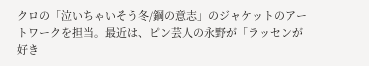クロの「泣いちゃいそう冬/鋼の意志」のジャケットのアートワークを担当。最近は、ピン芸人の永野が「ラッセンが好き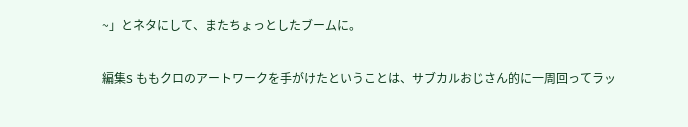~」とネタにして、またちょっとしたブームに。

編集S ももクロのアートワークを手がけたということは、サブカルおじさん的に一周回ってラッ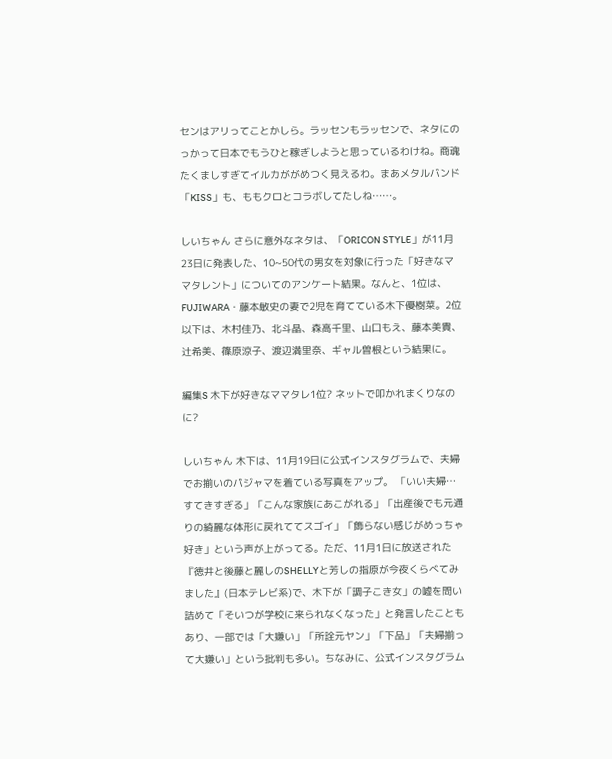センはアリってことかしら。ラッセンもラッセンで、ネタにのっかって日本でもうひと稼ぎしようと思っているわけね。商魂たくましすぎてイルカががめつく見えるわ。まあメタルバンド「KISS」も、ももクロとコラボしてたしね……。

しいちゃん さらに意外なネタは、「ORICON STYLE」が11月23日に発表した、10~50代の男女を対象に行った「好きなママタレント」についてのアンケート結果。なんと、1位は、FUJIWARA・藤本敏史の妻で2児を育てている木下優樹菜。2位以下は、木村佳乃、北斗晶、森高千里、山口もえ、藤本美貴、辻希美、篠原涼子、渡辺満里奈、ギャル曽根という結果に。

編集S 木下が好きなママタレ1位? ネットで叩かれまくりなのに?

しいちゃん 木下は、11月19日に公式インスタグラムで、夫婦でお揃いのパジャマを着ている写真をアップ。 「いい夫婦…すてきすぎる」「こんな家族にあこがれる」「出産後でも元通りの綺麗な体形に戻れててスゴイ」「飾らない感じがめっちゃ好き」という声が上がってる。ただ、11月1日に放送された『徳井と後藤と麗しのSHELLYと芳しの指原が今夜くらべてみました』(日本テレビ系)で、木下が「調子こき女」の嘘を問い詰めて「そいつが学校に来られなくなった」と発言したこともあり、一部では「大嫌い」「所詮元ヤン」「下品」「夫婦揃って大嫌い」という批判も多い。ちなみに、公式インスタグラム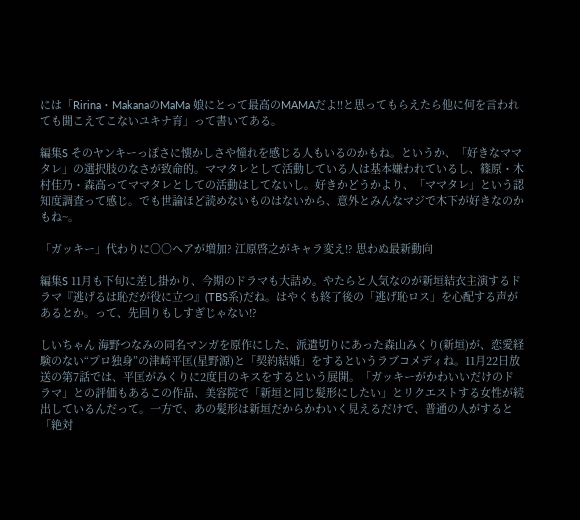には「Ririna・MakanaのMaMa 娘にとって最高のMAMAだよ!!と思ってもらえたら他に何を言われても聞こえてこないユキナ育」って書いてある。

編集S そのヤンキーっぽさに懐かしさや憧れを感じる人もいるのかもね。というか、「好きなママタレ」の選択肢のなさが致命的。ママタレとして活動している人は基本嫌われているし、篠原・木村佳乃・森高ってママタレとしての活動はしてないし。好きかどうかより、「ママタレ」という認知度調査って感じ。でも世論ほど読めないものはないから、意外とみんなマジで木下が好きなのかもね~。

「ガッキー」代わりに○○ヘアが増加? 江原啓之がキャラ変え⁉ 思わぬ最新動向

編集S 11月も下旬に差し掛かり、今期のドラマも大詰め。やたらと人気なのが新垣結衣主演するドラマ『逃げるは恥だが役に立つ』(TBS系)だね。はやくも終了後の「逃げ恥ロス」を心配する声があるとか。って、先回りもしすぎじゃない!?

しいちゃん 海野つなみの同名マンガを原作にした、派遣切りにあった森山みくり(新垣)が、恋愛経験のない“プロ独身”の津崎平匡(星野源)と「契約結婚」をするというラブコメディね。11月22日放送の第7話では、平匡がみくりに2度目のキスをするという展開。「ガッキーがかわいいだけのドラマ」との評価もあるこの作品、美容院で「新垣と同じ髪形にしたい」とリクエストする女性が続出しているんだって。一方で、あの髪形は新垣だからかわいく見えるだけで、普通の人がすると「絶対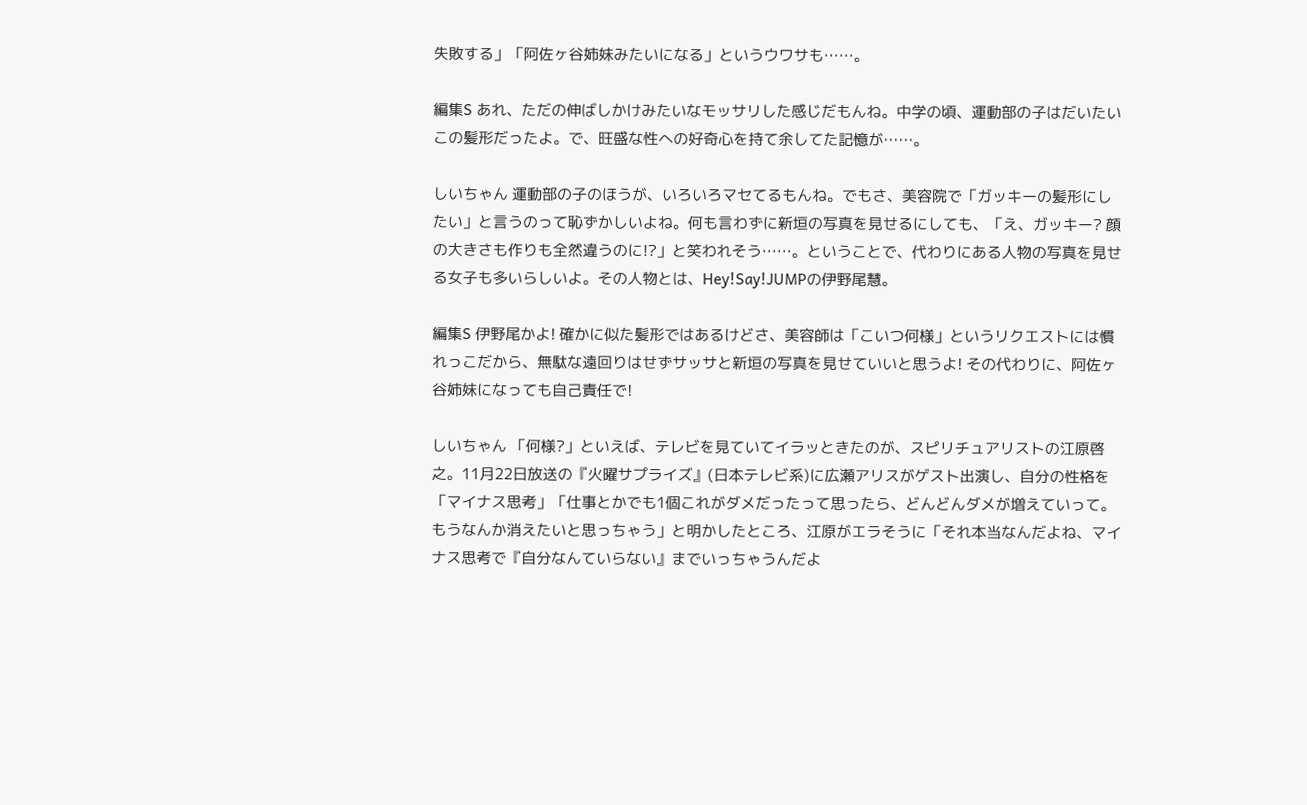失敗する」「阿佐ヶ谷姉妹みたいになる」というウワサも……。

編集S あれ、ただの伸ばしかけみたいなモッサリした感じだもんね。中学の頃、運動部の子はだいたいこの髪形だったよ。で、旺盛な性への好奇心を持て余してた記憶が……。

しいちゃん 運動部の子のほうが、いろいろマセてるもんね。でもさ、美容院で「ガッキーの髪形にしたい」と言うのって恥ずかしいよね。何も言わずに新垣の写真を見せるにしても、「え、ガッキー? 顔の大きさも作りも全然違うのに!?」と笑われそう……。ということで、代わりにある人物の写真を見せる女子も多いらしいよ。その人物とは、Hey!Say!JUMPの伊野尾慧。

編集S 伊野尾かよ! 確かに似た髪形ではあるけどさ、美容師は「こいつ何様」というリクエストには慣れっこだから、無駄な遠回りはせずサッサと新垣の写真を見せていいと思うよ! その代わりに、阿佐ヶ谷姉妹になっても自己責任で!

しいちゃん 「何様?」といえば、テレビを見ていてイラッときたのが、スピリチュアリストの江原啓之。11月22日放送の『火曜サプライズ』(日本テレビ系)に広瀬アリスがゲスト出演し、自分の性格を「マイナス思考」「仕事とかでも1個これがダメだったって思ったら、どんどんダメが増えていって。もうなんか消えたいと思っちゃう」と明かしたところ、江原がエラそうに「それ本当なんだよね、マイナス思考で『自分なんていらない』までいっちゃうんだよ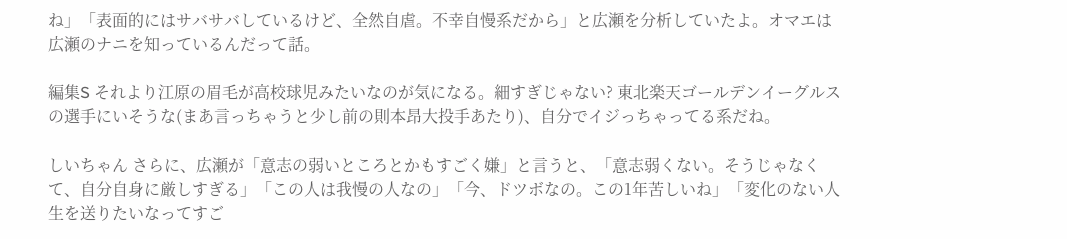ね」「表面的にはサバサバしているけど、全然自虐。不幸自慢系だから」と広瀬を分析していたよ。オマエは広瀬のナニを知っているんだって話。

編集S それより江原の眉毛が高校球児みたいなのが気になる。細すぎじゃない? 東北楽天ゴールデンイーグルスの選手にいそうな(まあ言っちゃうと少し前の則本昂大投手あたり)、自分でイジっちゃってる系だね。

しいちゃん さらに、広瀬が「意志の弱いところとかもすごく嫌」と言うと、「意志弱くない。そうじゃなくて、自分自身に厳しすぎる」「この人は我慢の人なの」「今、ドツボなの。この1年苦しいね」「変化のない人生を送りたいなってすご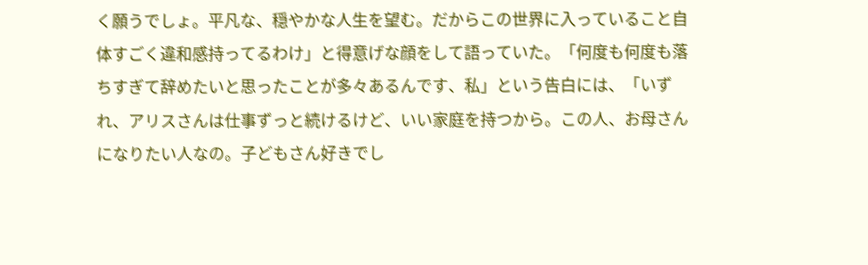く願うでしょ。平凡な、穏やかな人生を望む。だからこの世界に入っていること自体すごく違和感持ってるわけ」と得意げな顔をして語っていた。「何度も何度も落ちすぎて辞めたいと思ったことが多々あるんです、私」という告白には、「いずれ、アリスさんは仕事ずっと続けるけど、いい家庭を持つから。この人、お母さんになりたい人なの。子どもさん好きでし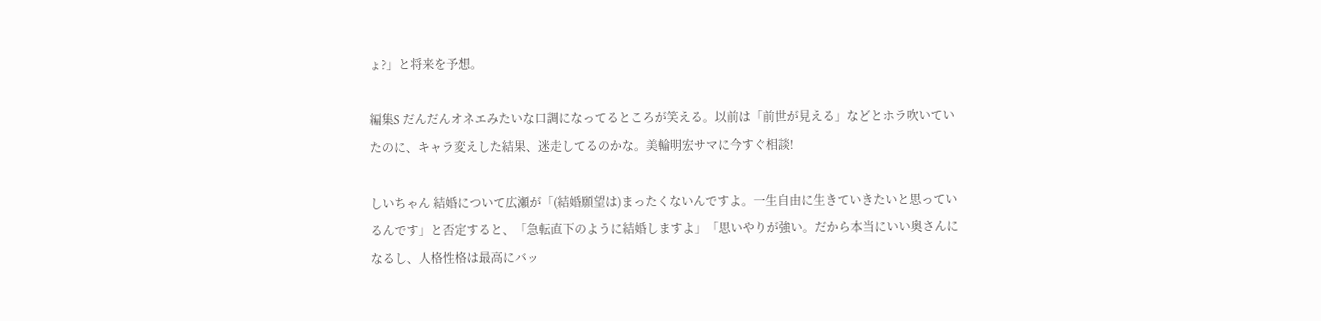ょ?」と将来を予想。

編集S だんだんオネエみたいな口調になってるところが笑える。以前は「前世が見える」などとホラ吹いていたのに、キャラ変えした結果、迷走してるのかな。美輪明宏サマに今すぐ相談!

しいちゃん 結婚について広瀬が「(結婚願望は)まったくないんですよ。一生自由に生きていきたいと思っているんです」と否定すると、「急転直下のように結婚しますよ」「思いやりが強い。だから本当にいい奥さんになるし、人格性格は最高にバッ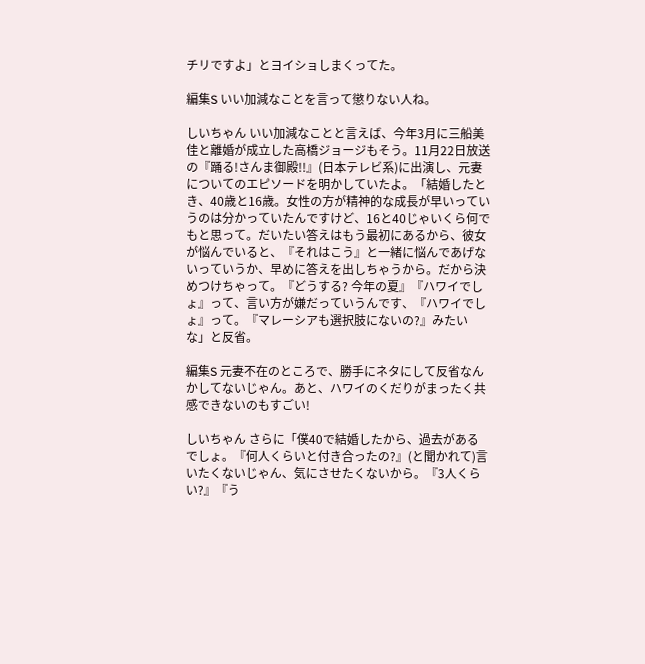チリですよ」とヨイショしまくってた。

編集S いい加減なことを言って懲りない人ね。

しいちゃん いい加減なことと言えば、今年3月に三船美佳と離婚が成立した高橋ジョージもそう。11月22日放送の『踊る!さんま御殿!!』(日本テレビ系)に出演し、元妻についてのエピソードを明かしていたよ。「結婚したとき、40歳と16歳。女性の方が精神的な成長が早いっていうのは分かっていたんですけど、16と40じゃいくら何でもと思って。だいたい答えはもう最初にあるから、彼女が悩んでいると、『それはこう』と一緒に悩んであげないっていうか、早めに答えを出しちゃうから。だから決めつけちゃって。『どうする? 今年の夏』『ハワイでしょ』って、言い方が嫌だっていうんです、『ハワイでしょ』って。『マレーシアも選択肢にないの?』みたいな」と反省。

編集S 元妻不在のところで、勝手にネタにして反省なんかしてないじゃん。あと、ハワイのくだりがまったく共感できないのもすごい!

しいちゃん さらに「僕40で結婚したから、過去があるでしょ。『何人くらいと付き合ったの?』(と聞かれて)言いたくないじゃん、気にさせたくないから。『3人くらい?』『う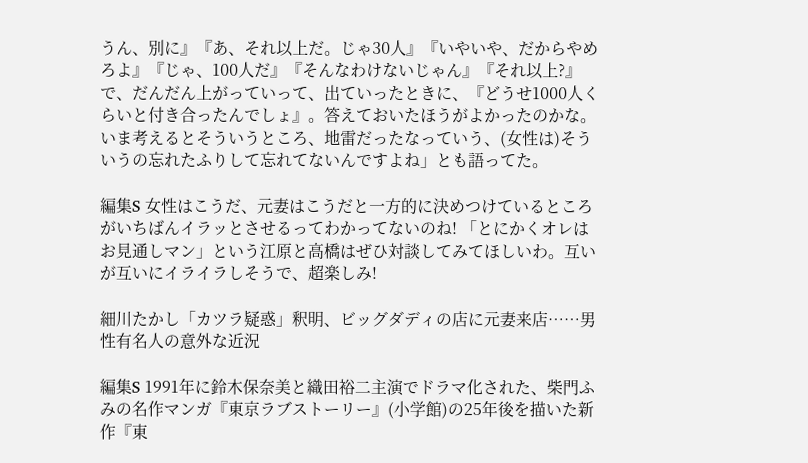うん、別に』『あ、それ以上だ。じゃ30人』『いやいや、だからやめろよ』『じゃ、100人だ』『そんなわけないじゃん』『それ以上?』で、だんだん上がっていって、出ていったときに、『どうせ1000人くらいと付き合ったんでしょ』。答えておいたほうがよかったのかな。いま考えるとそういうところ、地雷だったなっていう、(女性は)そういうの忘れたふりして忘れてないんですよね」とも語ってた。

編集S 女性はこうだ、元妻はこうだと一方的に決めつけているところがいちばんイラッとさせるってわかってないのね! 「とにかくオレはお見通しマン」という江原と高橋はぜひ対談してみてほしいわ。互いが互いにイライラしそうで、超楽しみ!

細川たかし「カツラ疑惑」釈明、ビッグダディの店に元妻来店……男性有名人の意外な近況

編集S 1991年に鈴木保奈美と織田裕二主演でドラマ化された、柴門ふみの名作マンガ『東京ラブストーリー』(小学館)の25年後を描いた新作『東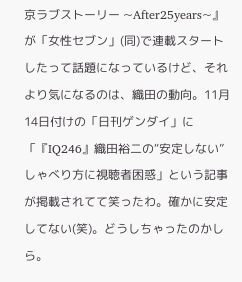京ラブストーリー ~After25years~』が「女性セブン」(同)で連載スタートしたって話題になっているけど、それより気になるのは、織田の動向。11月14日付けの「日刊ゲンダイ」に「『IQ246』織田裕二の“安定しない”しゃべり方に視聴者困惑」という記事が掲載されてて笑ったわ。確かに安定してない(笑)。どうしちゃったのかしら。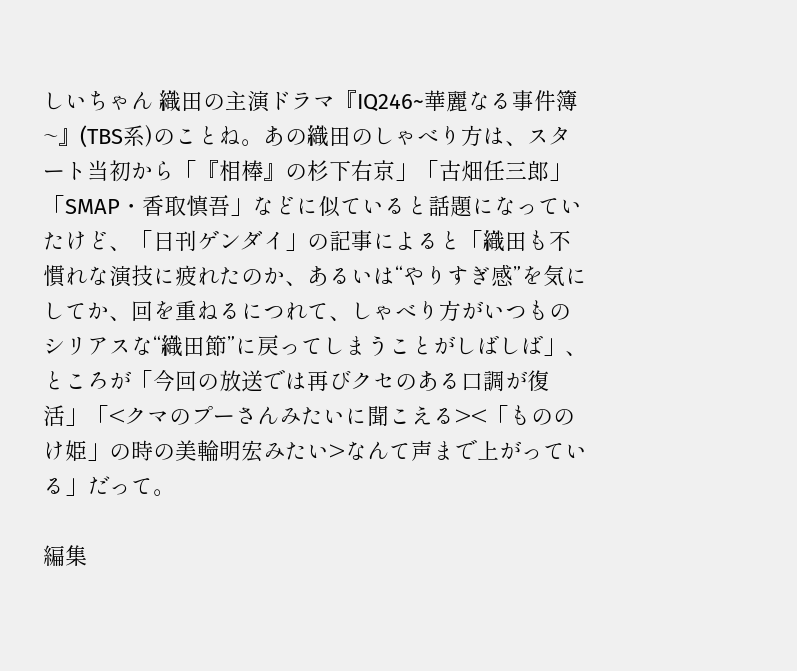しいちゃん 織田の主演ドラマ『IQ246~華麗なる事件簿~』(TBS系)のことね。あの織田のしゃべり方は、スタート当初から「『相棒』の杉下右京」「古畑任三郎」「SMAP・香取慎吾」などに似ていると話題になっていたけど、「日刊ゲンダイ」の記事によると「織田も不慣れな演技に疲れたのか、あるいは“やりすぎ感”を気にしてか、回を重ねるにつれて、しゃべり方がいつものシリアスな“織田節”に戻ってしまうことがしばしば」、ところが「今回の放送では再びクセのある口調が復活」「<クマのプーさんみたいに聞こえる><「もののけ姫」の時の美輪明宏みたい>なんて声まで上がっている」だって。

編集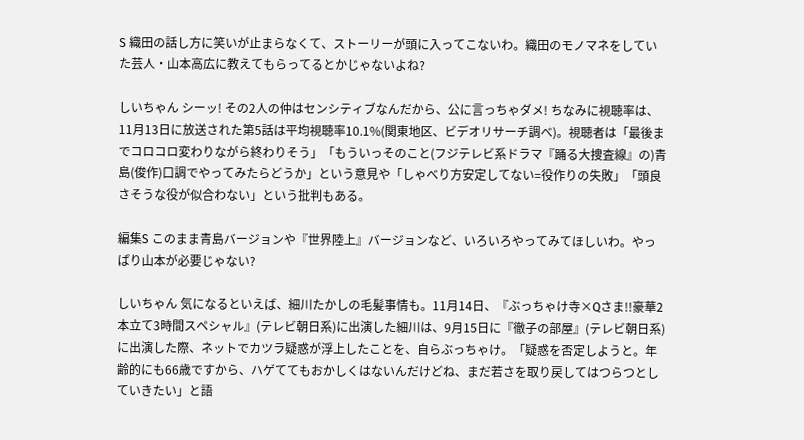S 織田の話し方に笑いが止まらなくて、ストーリーが頭に入ってこないわ。織田のモノマネをしていた芸人・山本高広に教えてもらってるとかじゃないよね?

しいちゃん シーッ! その2人の仲はセンシティブなんだから、公に言っちゃダメ! ちなみに視聴率は、11月13日に放送された第5話は平均視聴率10.1%(関東地区、ビデオリサーチ調べ)。視聴者は「最後までコロコロ変わりながら終わりそう」「もういっそのこと(フジテレビ系ドラマ『踊る大捜査線』の)青島(俊作)口調でやってみたらどうか」という意見や「しゃべり方安定してない=役作りの失敗」「頭良さそうな役が似合わない」という批判もある。

編集S このまま青島バージョンや『世界陸上』バージョンなど、いろいろやってみてほしいわ。やっぱり山本が必要じゃない?

しいちゃん 気になるといえば、細川たかしの毛髪事情も。11月14日、『ぶっちゃけ寺×Qさま!!豪華2本立て3時間スペシャル』(テレビ朝日系)に出演した細川は、9月15日に『徹子の部屋』(テレビ朝日系)に出演した際、ネットでカツラ疑惑が浮上したことを、自らぶっちゃけ。「疑惑を否定しようと。年齢的にも66歳ですから、ハゲててもおかしくはないんだけどね、まだ若さを取り戻してはつらつとしていきたい」と語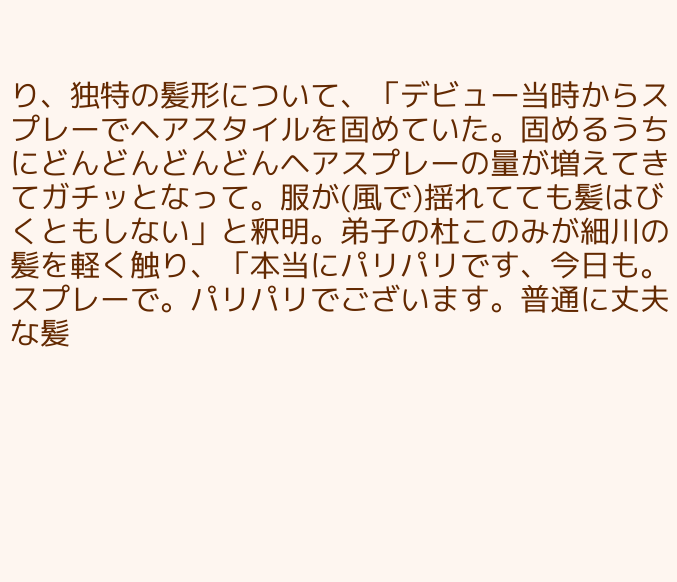り、独特の髪形について、「デビュー当時からスプレーでヘアスタイルを固めていた。固めるうちにどんどんどんどんヘアスプレーの量が増えてきてガチッとなって。服が(風で)揺れてても髪はびくともしない」と釈明。弟子の杜このみが細川の髪を軽く触り、「本当にパリパリです、今日も。スプレーで。パリパリでございます。普通に丈夫な髪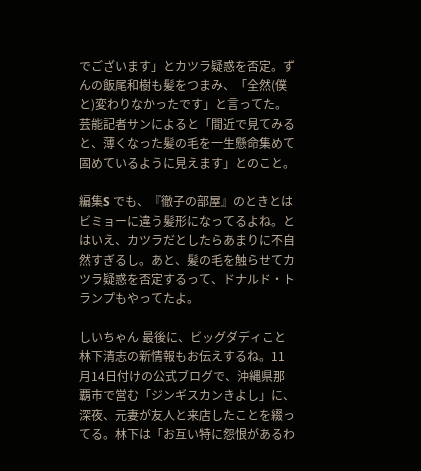でございます」とカツラ疑惑を否定。ずんの飯尾和樹も髪をつまみ、「全然(僕と)変わりなかったです」と言ってた。芸能記者サンによると「間近で見てみると、薄くなった髪の毛を一生懸命集めて固めているように見えます」とのこと。

編集S でも、『徹子の部屋』のときとはビミョーに違う髪形になってるよね。とはいえ、カツラだとしたらあまりに不自然すぎるし。あと、髪の毛を触らせてカツラ疑惑を否定するって、ドナルド・トランプもやってたよ。

しいちゃん 最後に、ビッグダディこと林下清志の新情報もお伝えするね。11月14日付けの公式ブログで、沖縄県那覇市で営む「ジンギスカンきよし」に、深夜、元妻が友人と来店したことを綴ってる。林下は「お互い特に怨恨があるわ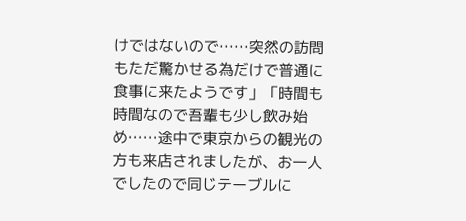けではないので……突然の訪問もただ驚かせる為だけで普通に食事に来たようです」「時間も時間なので吾輩も少し飲み始め……途中で東京からの観光の方も来店されましたが、お一人でしたので同じテーブルに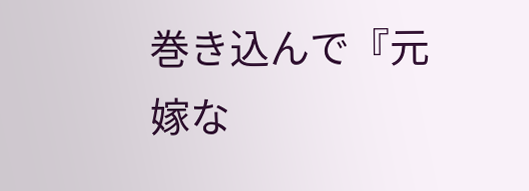巻き込んで『元嫁な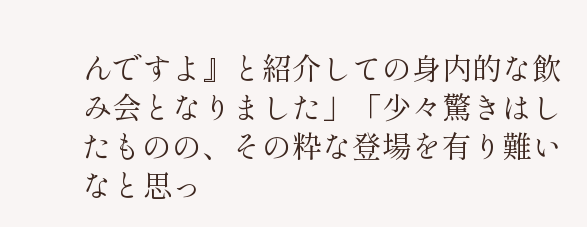んですよ』と紹介しての身内的な飲み会となりました」「少々驚きはしたものの、その粋な登場を有り難いなと思っ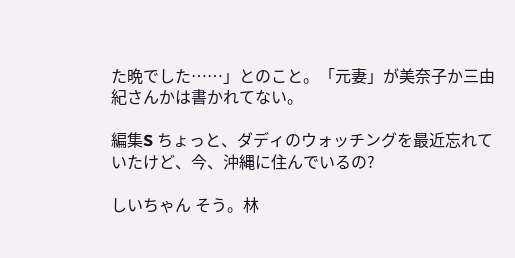た晩でした……」とのこと。「元妻」が美奈子か三由紀さんかは書かれてない。

編集S ちょっと、ダディのウォッチングを最近忘れていたけど、今、沖縄に住んでいるの?

しいちゃん そう。林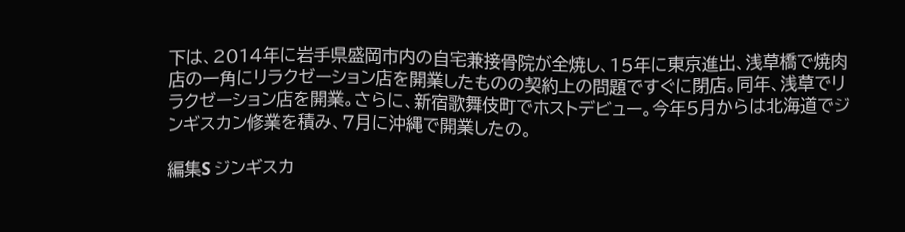下は、2014年に岩手県盛岡市内の自宅兼接骨院が全焼し、15年に東京進出、浅草橋で焼肉店の一角にリラクゼーション店を開業したものの契約上の問題ですぐに閉店。同年、浅草でリラクゼーション店を開業。さらに、新宿歌舞伎町でホストデビュー。今年5月からは北海道でジンギスカン修業を積み、7月に沖縄で開業したの。

編集S ジンギスカ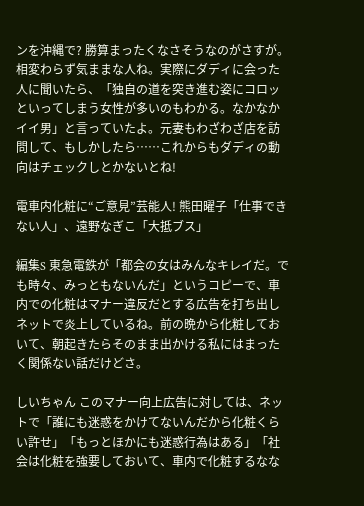ンを沖縄で? 勝算まったくなさそうなのがさすが。相変わらず気ままな人ね。実際にダディに会った人に聞いたら、「独自の道を突き進む姿にコロッといってしまう女性が多いのもわかる。なかなかイイ男」と言っていたよ。元妻もわざわざ店を訪問して、もしかしたら……これからもダディの動向はチェックしとかないとね!

電車内化粧に“ご意見”芸能人! 熊田曜子「仕事できない人」、遠野なぎこ「大抵ブス」

編集S 東急電鉄が「都会の女はみんなキレイだ。でも時々、みっともないんだ」というコピーで、車内での化粧はマナー違反だとする広告を打ち出しネットで炎上しているね。前の晩から化粧しておいて、朝起きたらそのまま出かける私にはまったく関係ない話だけどさ。

しいちゃん このマナー向上広告に対しては、ネットで「誰にも迷惑をかけてないんだから化粧くらい許せ」「もっとほかにも迷惑行為はある」「社会は化粧を強要しておいて、車内で化粧するなな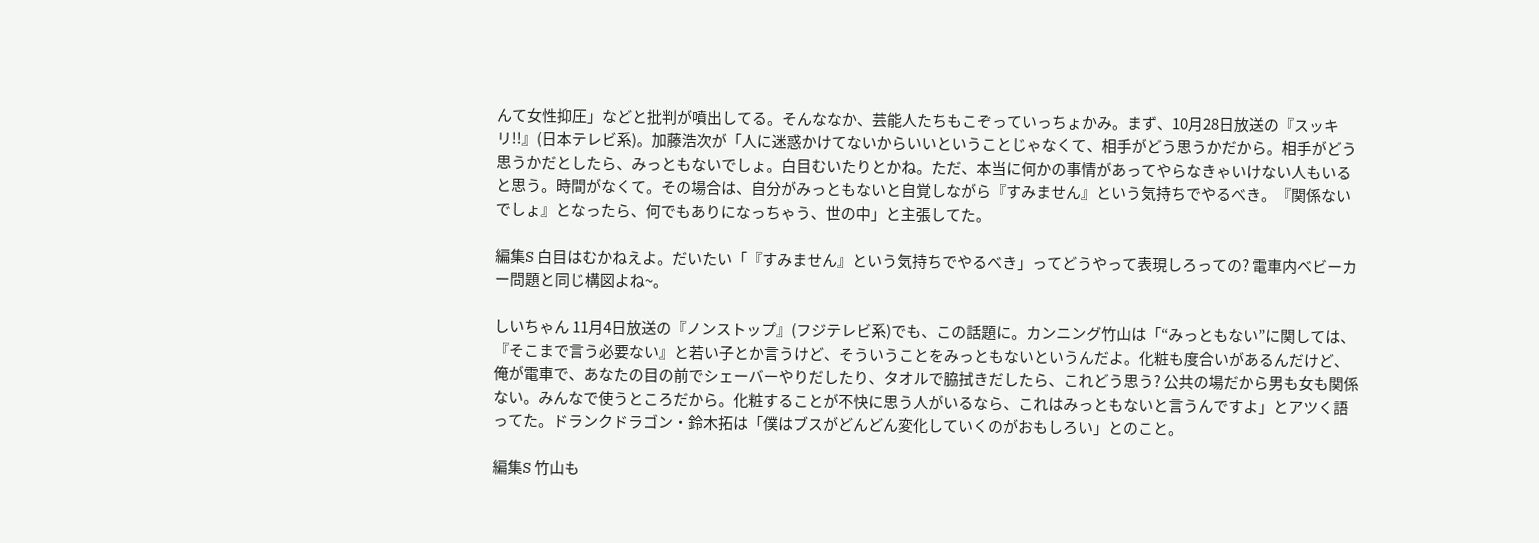んて女性抑圧」などと批判が噴出してる。そんななか、芸能人たちもこぞっていっちょかみ。まず、10月28日放送の『スッキリ!!』(日本テレビ系)。加藤浩次が「人に迷惑かけてないからいいということじゃなくて、相手がどう思うかだから。相手がどう思うかだとしたら、みっともないでしょ。白目むいたりとかね。ただ、本当に何かの事情があってやらなきゃいけない人もいると思う。時間がなくて。その場合は、自分がみっともないと自覚しながら『すみません』という気持ちでやるべき。『関係ないでしょ』となったら、何でもありになっちゃう、世の中」と主張してた。

編集S 白目はむかねえよ。だいたい「『すみません』という気持ちでやるべき」ってどうやって表現しろっての? 電車内ベビーカー問題と同じ構図よね~。

しいちゃん 11月4日放送の『ノンストップ』(フジテレビ系)でも、この話題に。カンニング竹山は「“みっともない”に関しては、『そこまで言う必要ない』と若い子とか言うけど、そういうことをみっともないというんだよ。化粧も度合いがあるんだけど、俺が電車で、あなたの目の前でシェーバーやりだしたり、タオルで脇拭きだしたら、これどう思う? 公共の場だから男も女も関係ない。みんなで使うところだから。化粧することが不快に思う人がいるなら、これはみっともないと言うんですよ」とアツく語ってた。ドランクドラゴン・鈴木拓は「僕はブスがどんどん変化していくのがおもしろい」とのこと。

編集S 竹山も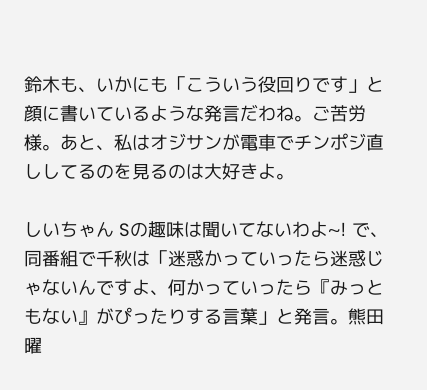鈴木も、いかにも「こういう役回りです」と顔に書いているような発言だわね。ご苦労様。あと、私はオジサンが電車でチンポジ直ししてるのを見るのは大好きよ。

しいちゃん Sの趣味は聞いてないわよ~! で、同番組で千秋は「迷惑かっていったら迷惑じゃないんですよ、何かっていったら『みっともない』がぴったりする言葉」と発言。熊田曜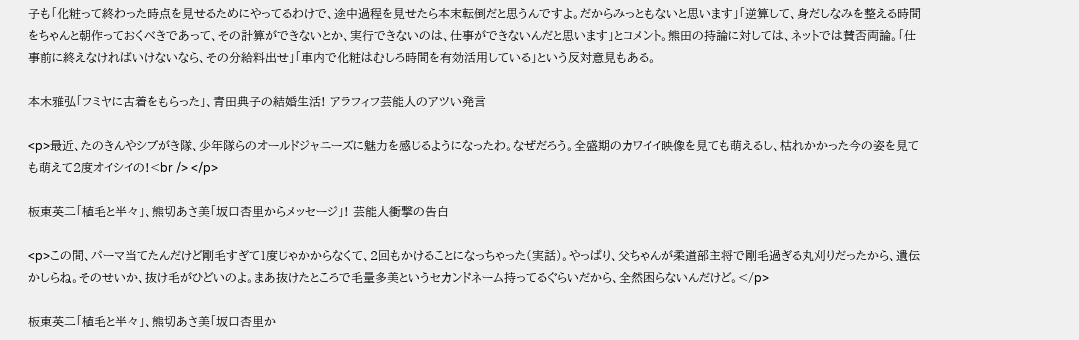子も「化粧って終わった時点を見せるためにやってるわけで、途中過程を見せたら本末転倒だと思うんですよ。だからみっともないと思います」「逆算して、身だしなみを整える時間をちゃんと朝作っておくべきであって、その計算ができないとか、実行できないのは、仕事ができないんだと思います」とコメント。熊田の持論に対しては、ネットでは賛否両論。「仕事前に終えなければいけないなら、その分給料出せ」「車内で化粧はむしろ時間を有効活用している」という反対意見もある。

本木雅弘「フミヤに古着をもらった」、青田典子の結婚生活! アラフィフ芸能人のアツい発言

<p>最近、たのきんやシブがき隊、少年隊らのオールドジャニーズに魅力を感じるようになったわ。なぜだろう。全盛期のカワイイ映像を見ても萌えるし、枯れかかった今の姿を見ても萌えて2度オイシイの!<br /> </p>

板東英二「植毛と半々」、熊切あさ美「坂口杏里からメッセージ」! 芸能人衝撃の告白

<p>この間、パーマ当てたんだけど剛毛すぎて1度じゃかからなくて、2回もかけることになっちゃった(実話)。やっぱり、父ちゃんが柔道部主将で剛毛過ぎる丸刈りだったから、遺伝かしらね。そのせいか、抜け毛がひどいのよ。まあ抜けたところで毛量多美というセカンドネーム持ってるぐらいだから、全然困らないんだけど。</p>

板東英二「植毛と半々」、熊切あさ美「坂口杏里か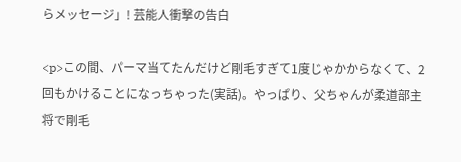らメッセージ」! 芸能人衝撃の告白

<p>この間、パーマ当てたんだけど剛毛すぎて1度じゃかからなくて、2回もかけることになっちゃった(実話)。やっぱり、父ちゃんが柔道部主将で剛毛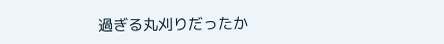過ぎる丸刈りだったか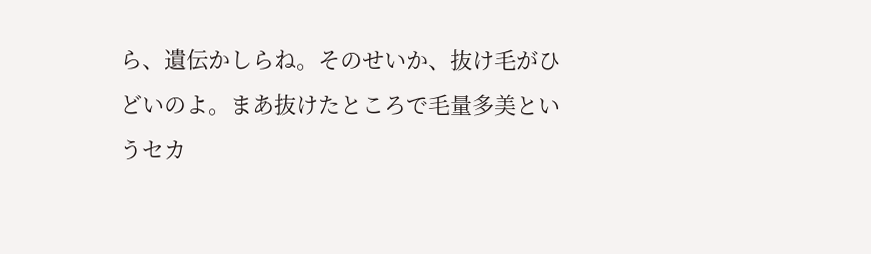ら、遺伝かしらね。そのせいか、抜け毛がひどいのよ。まあ抜けたところで毛量多美というセカ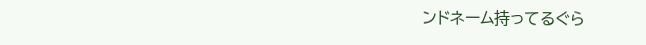ンドネーム持ってるぐら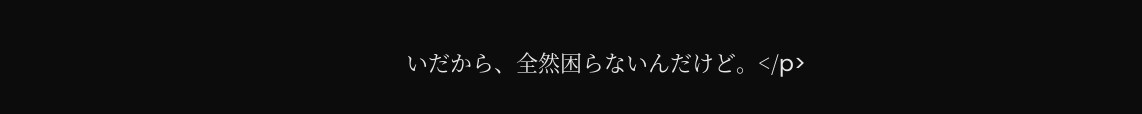いだから、全然困らないんだけど。</p>